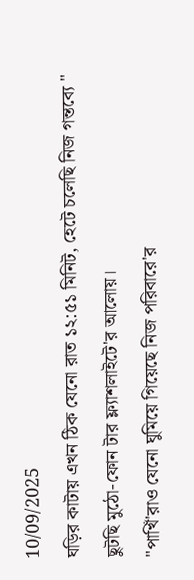10/09/2025
ঘড়ির কাটায় এখন ঠিক যেনো রাত ১২:৫১ মিনিট, হেটে চলেছি নিজ গন্তব্যে "
ছুটছি মুঠো-ফোন টার ফ্ল্যাশলাইটে'র আলোয়।
"পাখিঁ'রাও যেনো ঘুমিয়ে গিয়েছে নিজ পরিবারে'র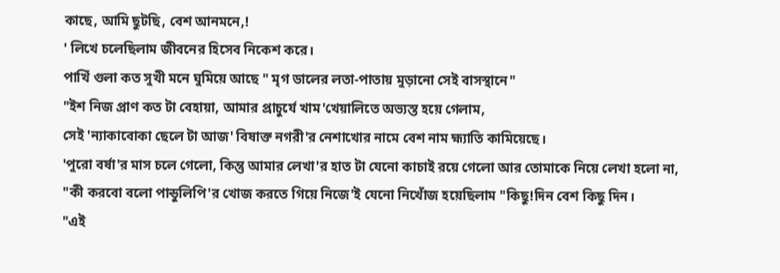কাছে, আমি ছুটছি, বেশ আনমনে,!
' লিখে চলেছিলাম জীবনের হিসেব নিকেশ করে।
পাখিঁ গুলা কত সুখী মনে ঘুমিয়ে আছে " মৃগ ডালের লতা-পাতায় মুড়ানো সেই বাসস্থানে"
"ইশ নিজ প্রাণ কত টা বেহায়া, আমার প্রাচুর্যে খাম'খেয়ালিতে অভ্যস্ত হয়ে গেলাম,
সেই 'ন্যাকাবোকা ছেলে টা আজ' বিষাক্ত নগরী'র নেশাখোর নামে বেশ নাম হ্ম্যাতি কামিয়েছে।
'পুরো বর্ষা'র মাস চলে গেলো, কিন্তু আমার লেখা'র হাত টা যেনো কাচাই রয়ে গেলো আর তোমাকে নিয়ে লেখা হলো না, "কী করবো বলো পান্ডুলিপি'র খোজ করতে গিয়ে নিজে'ই যেনো নিখোঁজ হয়েছিলাম "কিছু!দিন বেশ কিছু দিন।
"এই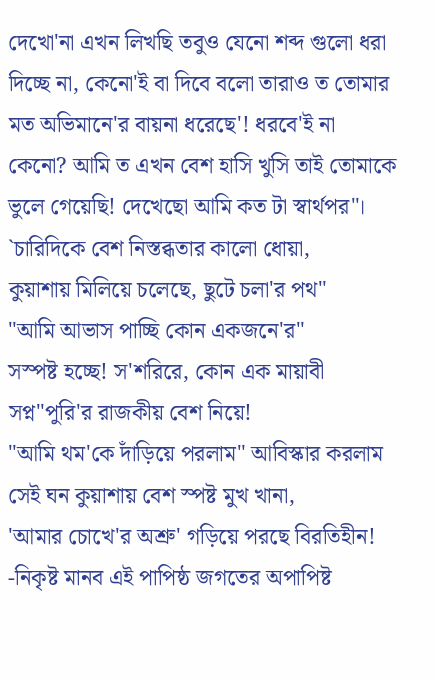দেখো'না এখন লিখছি তবুও যেনো শব্দ গুলো ধরা দিচ্ছে না, কেনো'ই বা দিবে বলো তারাও ত তোমার মত অভিমানে'র বায়না ধরেছে'! ধরবে'ই না কেনো? আমি ত এখন বেশ হাসি খুসি তাই তোমাকে ভুলে গেয়েছি! দেখেছো আমি কত টা স্বার্থপর"।
`চারিদিকে বেশ নিস্তব্ধতার কালো ধোয়া,
কুয়াশায় মিলিয়ে চলেছে, ছুটে চলা'র পথ"
"আমি আভাস পাচ্ছি কোন একজনে'র"
সস্পষ্ট হচ্ছে! স'শরিরে, কোন এক মায়াবী সপ্ন"পুরি'র রাজকীয় বেশ নিয়ে!
"আমি থম'কে দাঁড়িয়ে পরলাম" আবিস্কার করলাম সেই ঘন কুয়াশায় বেশ স্পষ্ট মুখ খানা,
'আমার চোখে'র অশ্রু' গড়িয়ে পরছে বিরতিহীন! -নিকৃষ্ট মানব এই পাপিষ্ঠ জগতের অপাপিষ্ট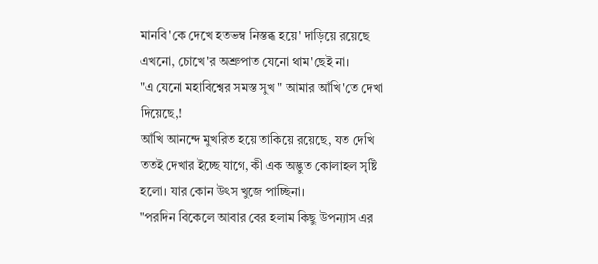মানবি'কে দেখে হতভম্ব নিস্তব্ধ হয়ে' দাড়িয়ে রয়েছে এখনো, চোখে'র অশ্রুপাত যেনো থাম'ছেই না।
"এ যেনো মহাবিশ্বের সমস্ত সুখ " আমার আঁখি'তে দেখা দিয়েছে,!
আঁখি আনন্দে মুখরিত হয়ে তাকিয়ে রয়েছে, যত দেখি ততই দেখার ইচ্ছে যাগে, কী এক অদ্ভুত কোলাহল সৃষ্টি হলো। যার কোন উৎস খুজে পাচ্ছিনা।
"পরদিন বিকেলে আবার বের হলাম কিছু উপন্যাস এর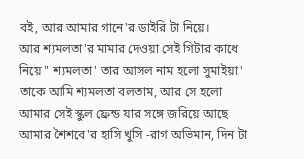বই, আর আমার গানে'র ডাইরি টা নিয়ে।
আর শ্যমলতা'র মামার দেওয়া সেই গিটার কাধে নিয়ে " শ্যমলতা' তার আসল নাম হলো সুমাইয়া' তাকে আমি শ্যমলতা বলতাম, আর সে হলো আমার সেই স্কুল ফ্রেন্ড যার সঙ্গে জরিয়ে আছে আমার শৈশবে'র হাসি খুসি -রাগ অভিমান, দিন টা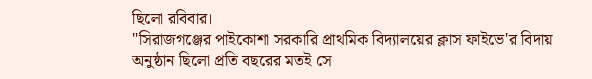ছিলো রবিবার।
"সিরাজগঞ্জের পাইকোশা সরকারি প্রাথমিক বিদ্যালয়ের ক্লাস ফাইভে'র বিদায় অনুষ্ঠান ছিলো প্রতি বছরের মতই সে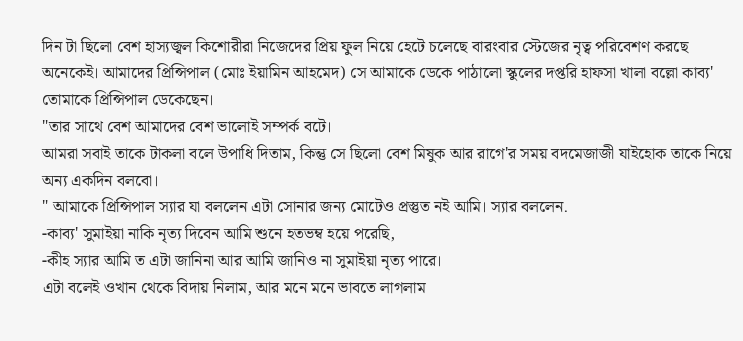দিন টা ছিলো বেশ হাস্যজ্বল কিশোরীরা নিজেদের প্রিয় ফুল নিয়ে হেটে চলেছে বারংবার স্টেজের নৃত্ব পরিবেশণ করছে অনেকেই। আমাদের প্রিন্সিপাল (মোঃ ইয়ামিন আহমেদ) সে আমাকে ডেকে পাঠালো স্কুলের দপ্তরি হাফসা খালা বল্লো কাব্য' তোমাকে প্রিন্সিপাল ডেকেছেন।
"তার সাথে বেশ আমাদের বেশ ভালোই সম্পর্ক বটে।
আমরা সবাই তাকে টাকলা বলে উপাধি দিতাম, কিন্তু সে ছিলো বেশ মিষুক আর রাগে'র সময় বদমেজাজী যাইহোক তাকে নিয়ে অন্য একদিন বলবো।
" আমাকে প্রিন্সিপাল স্যার যা বললেন এটা সোনার জন্য মোটেও প্রস্তুত নই আমি। স্যার বললেন.
-কাব্য' সুমাইয়া নাকি নৃত্য দিবেন আমি শুনে হতভম্ব হয়ে পরেছি,
-কীহ স্যার আমি ত এটা জানিনা আর আমি জানিও না সুমাইয়া নৃত্য পারে।
এটা বলেই ওখান থেকে বিদায় নিলাম, আর মনে মনে ভাবতে লাগলাম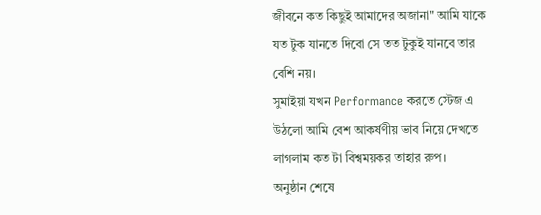জীবনে কত কিছুই আমাদের অজানা" আমি যাকে যত টুক যানতে দিবো সে তত টুকুই যানবে তার বেশি নয়।
সুমাইয়া যখন Performance করতে স্টেজ এ উঠলো আমি বেশ আকর্ষণীয় ভাব নিয়ে দেখতে লাগলাম কত টা বিশ্বময়কর তাহার রুপ।
অনুষ্ঠান শেষে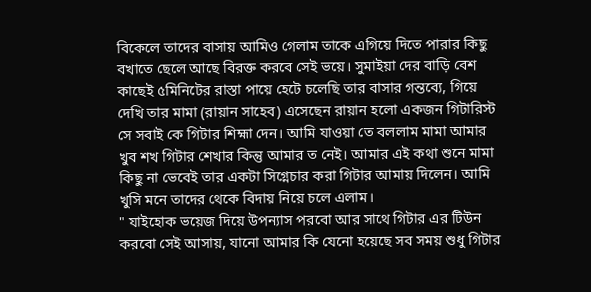বিকেলে তাদের বাসায় আমিও গেলাম তাকে এগিয়ে দিতে পারার কিছু বখাতে ছেলে আছে বিরক্ত করবে সেই ভয়ে। সুমাইয়া দের বাড়ি বেশ কাছেই ৫মিনিটের রাস্তা পায়ে হেটে চলেছি তার বাসার গন্তব্যে, গিয়ে দেখি তার মামা (রায়ান সাহেব) এসেছেন রায়ান হলো একজন গিটারিস্ট সে সবাই কে গিটার শিহ্মা দেন। আমি যাওয়া তে বললাম মামা আমার খুব শখ গিটার শেখার কিন্তু আমার ত নেই। আমার এই কথা শুনে মামা কিছু না ভেবেই তার একটা সিগ্নেচার করা গিটার আমায় দিলেন। আমি খুসি মনে তাদের থেকে বিদায় নিয়ে চলে এলাম।
" যাইহোক ভয়েজ দিয়ে উপন্যাস পরবো আর সাথে গিটার এর টিউন করবো সেই আসায়, যানো আমার কি যেনো হয়েছে সব সময় শুধু গিটার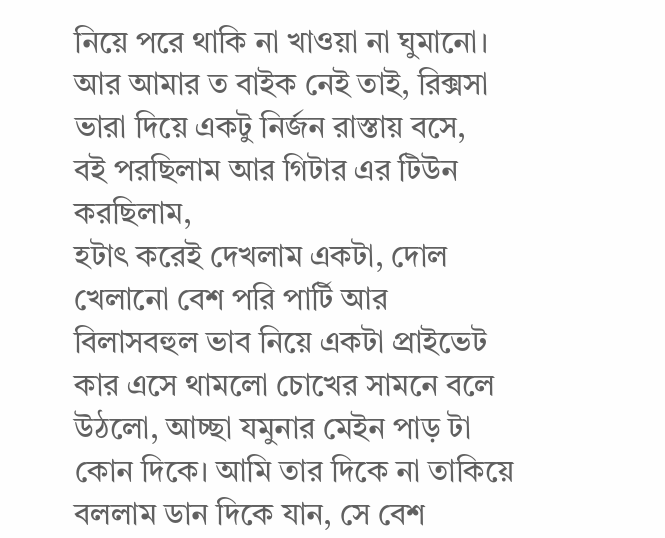নিয়ে পরে থাকি না খাওয়া না ঘুমানো।
আর আমার ত বাইক নেই তাই, রিক্সসা ভারা দিয়ে একটু নির্জন রাস্তায় বসে,
বই পরছিলাম আর গিটার এর টিউন করছিলাম,
হটাৎ করেই দেখলাম একটা, দোল খেলানো বেশ পরি পার্টি আর বিলাসবহুল ভাব নিয়ে একটা প্রাইভেট কার এসে থামলো চোখের সামনে বলে উঠলো, আচ্ছা যমুনার মেইন পাড় টা কোন দিকে। আমি তার দিকে না তাকিয়ে বললাম ডান দিকে যান, সে বেশ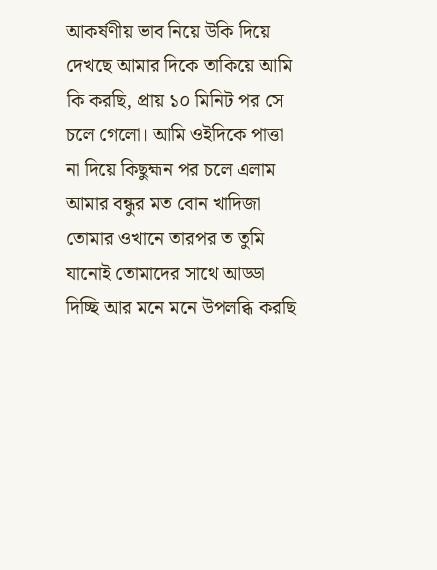আকর্ষণীয় ভাব নিয়ে উকি দিয়ে দেখছে আমার দিকে তাকিয়ে আমি কি করছি, প্রায় ১০ মিনিট পর সে চলে গেলো। আমি ওইদিকে পাত্তা না দিয়ে কিছুহ্মন পর চলে এলাম আমার বন্ধুর মত বোন খাদিজা তোমার ওখানে তারপর ত তুমি যানোই তোমাদের সাথে আড্ডা দিচ্ছি আর মনে মনে উপলব্ধি করছি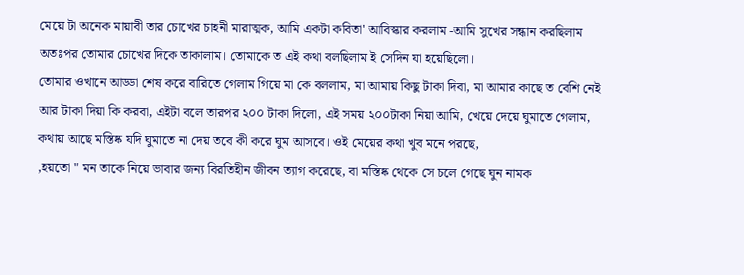মেয়ে টা অনেক মায়াবী তার চোখের চাহনী মারাত্মক, আমি একটা কবিতা' আবিস্কার করলাম -আমি সুখের সন্ধান করছিলাম অতঃপর তোমার চোখের দিকে তাকালাম। তোমাকে ত এই কথা বলছিলাম ই সেদিন যা হয়েছিলো।
তোমার ওখানে আড্ডা শেষ করে বারিতে গেলাম গিয়ে মা কে বললাম, মা আমায় কিছু টাকা দিবা, মা আমার কাছে ত বেশি নেই আর টাকা দিয়া কি করবা, এইটা বলে তারপর ২০০ টাকা দিলো, এই সময় ২০০টাকা নিয়া আমি, খেয়ে দেয়ে ঘুমাতে গেলাম, কথায় আছে মস্তিষ্ক যদি ঘুমাতে না দেয় তবে কী করে ঘুম আসবে। ওই মেয়ের কথা খুব মনে পরছে,
,হয়তো " মন তাকে নিয়ে ভাবার জন্য বিরতিহীন জীবন ত্যাগ করেছে, বা মস্তিষ্ক থেকে সে চলে গেছে ঘুন নামক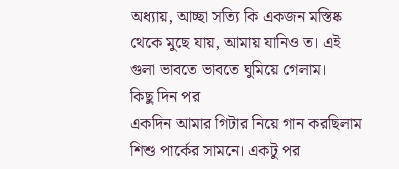অধ্যায়, আচ্ছা সত্যি কি একজন মস্তিষ্ক থেকে মুছে যায়, আমায় যানিও ত। এই গুলা ভাবতে ভাবতে ঘুমিয়ে গেলাম।
কিছু দিন পর
একদিন আমার গিটার নিয়ে গান করছিলাম শিশু পার্কের সামনে। একটু পর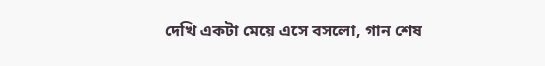দেখি একটা মেয়ে এসে বসলো, গান শেষ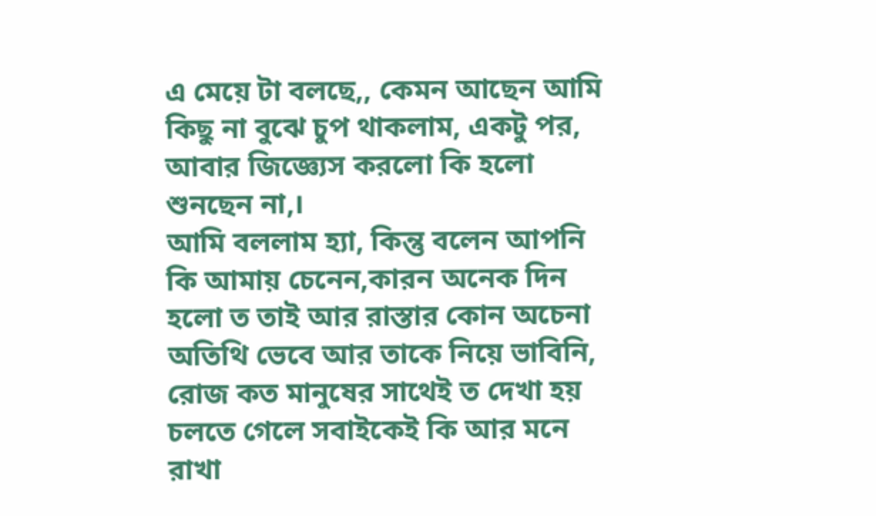এ মেয়ে টা বলছে,, কেমন আছেন আমি কিছু না বুঝে চুপ থাকলাম, একটু পর, আবার জিজ্ঞ্যেস করলো কি হলো শুনছেন না,।
আমি বললাম হ্যা, কিন্তু বলেন আপনি কি আমায় চেনেন,কারন অনেক দিন হলো ত তাই আর রাস্তার কোন অচেনা অতিথি ভেবে আর তাকে নিয়ে ভাবিনি, রোজ কত মানুষের সাথেই ত দেখা হয় চলতে গেলে সবাইকেই কি আর মনে রাখা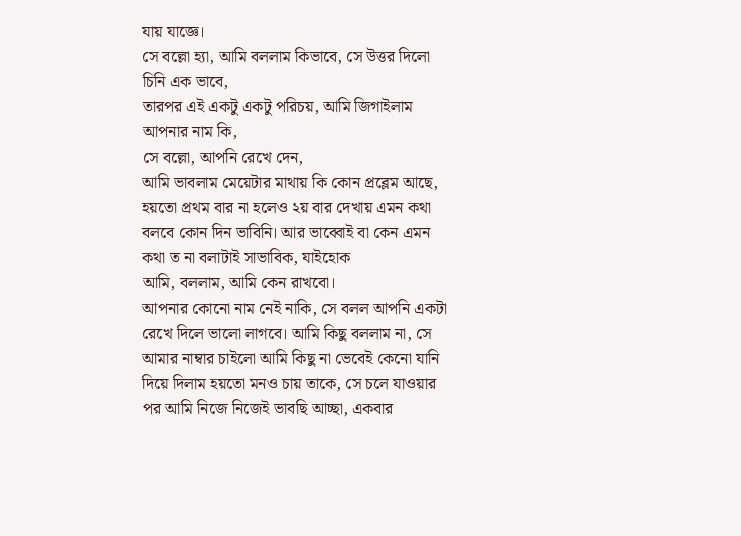যায় যাজ্ঞে।
সে বল্লো হ্যা, আমি বললাম কিভাবে, সে উত্তর দিলো চিনি এক ভাবে,
তারপর এই একটু একটু পরিচয়, আমি জিগাইলাম আপনার নাম কি,
সে বল্লো, আপনি রেখে দেন,
আমি ভাবলাম মেয়েটার মাথায় কি কোন প্রব্লেম আছে, হয়তো প্রথম বার না হলেও ২য় বার দেখায় এমন কথা বলবে কোন দিন ভাবিনি। আর ভাব্বোই বা কেন এমন কথা ত না বলাটাই সাভাবিক, যাইহোক
আমি, বললাম, আমি কেন রাখবো।
আপনার কোনো নাম নেই নাকি, সে বলল আপনি একটা রেখে দিলে ভালো লাগবে। আমি কিছু বললাম না, সে আমার নাম্বার চাইলো আমি কিছু না ভেবেই কেনো যানি দিয়ে দিলাম হয়তো মনও চায় তাকে, সে চলে যাওয়ার পর আমি নিজে নিজেই ভাবছি আচ্ছা, একবার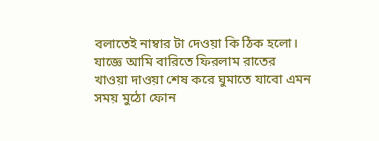বলাতেই নাম্বার টা দেওয়া কি ঠিক হলো।
যাজ্ঞে আমি বারিতে ফিরলাম রাতের খাওয়া দাওয়া শেষ করে ঘুমাতে যাবো এমন সময় মুঠো ফোন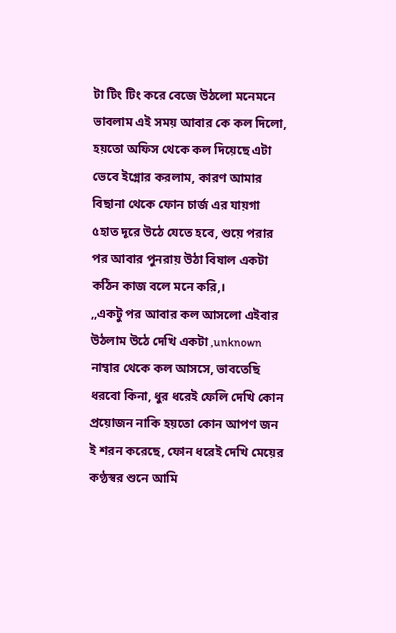টা টিং টিং করে বেজে উঠলো মনেমনে ভাবলাম এই সময় আবার কে কল দিলো, হয়তো অফিস থেকে কল দিয়েছে এটা ভেবে ইগ্নোর করলাম, কারণ আমার বিছানা থেকে ফোন চার্জ এর যায়গা ৫হাত দূরে উঠে যেতে হবে, শুয়ে পরার পর আবার পুনরায় উঠা বিষাল একটা কঠিন কাজ বলে মনে করি,।
,,একটু পর আবার কল আসলো এইবার উঠলাম উঠে দেখি একটা ,unknown নাম্বার থেকে কল আসসে, ভাবতেছি ধরবো কিনা, ধুর ধরেই ফেলি দেখি কোন প্রয়োজন নাকি হয়তো কোন আপণ জন ই শরন করেছে, ফোন ধরেই দেখি মেয়ের কণ্ঠস্বর শুনে আমি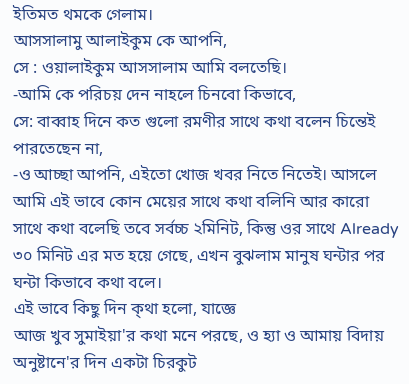ইতিমত থমকে গেলাম।
আসসালামু আলাইকুম কে আপনি,
সে : ওয়ালাইকুম আসসালাম আমি বলতেছি।
-আমি কে পরিচয় দেন নাহলে চিনবো কিভাবে,
সে: বাব্বাহ দিনে কত গুলো রমণীর সাথে কথা বলেন চিন্তেই পারতেছেন না,
-ও আচ্ছা আপনি, এইতো খোজ খবর নিতে নিতেই। আসলে আমি এই ভাবে কোন মেয়ের সাথে কথা বলিনি আর কারো সাথে কথা বলেছি তবে সর্বচ্চ ২মিনিট, কিন্তু ওর সাথে Already ৩০ মিনিট এর মত হয়ে গেছে, এখন বুঝলাম মানুষ ঘন্টার পর ঘন্টা কিভাবে কথা বলে।
এই ভাবে কিছু দিন ক্থা হলো, যাজ্ঞে
আজ খুব সুমাইয়া'র কথা মনে পরছে, ও হ্যা ও আমায় বিদায় অনুষ্টানে'র দিন একটা চিরকুট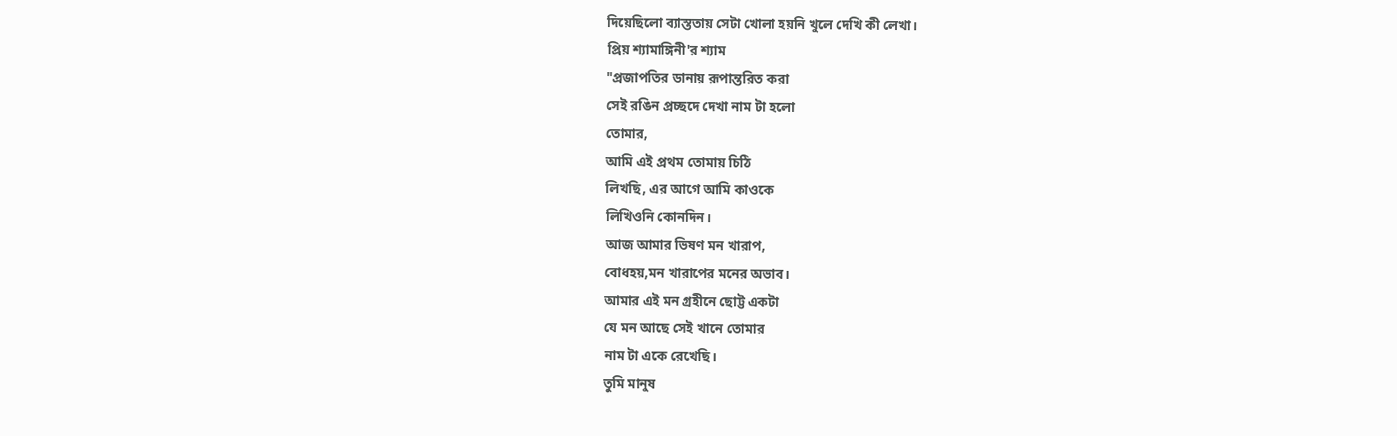দিয়েছিলো ব্যাস্ততায় সেটা খোলা হয়নি খুলে দেখি কী লেখা।
প্রিয় শ্যামাঙ্গিনী'র শ্যাম
"প্রজাপতির ডানায় রূপান্তরিত করা
সেই রঙিন প্রচ্ছদে দেখা নাম টা হলো
তোমার,
আমি এই প্রথম তোমায় চিঠি
লিখছি, এর আগে আমি কাওকে
লিখিওনি কোনদিন।
আজ আমার ভিষণ মন খারাপ,
বোধহয়,মন খারাপের মনের অভাব।
আমার এই মন গ্রহীনে ছোট্ট একটা
যে মন আছে সেই খানে তোমার
নাম টা একে রেখেছি।
তুমি মানুষ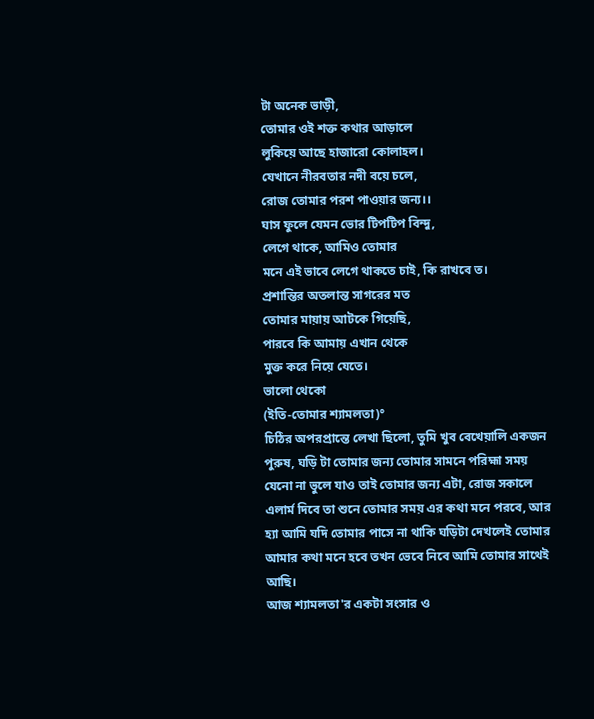টা অনেক ভাড়ী,
তোমার ওই শক্ত কথার আড়ালে
লুকিয়ে আছে হাজারো কোলাহল।
যেখানে নীরবতার নদী বয়ে চলে,
রোজ তোমার পরশ পাওয়ার জন্য।।
ঘাস ফুলে যেমন ভোর টিপটিপ বিন্দু,
লেগে থাকে, আমিও তোমার
মনে এই ভাবে লেগে থাকতে চাই, কি রাখবে ত।
প্রশান্তির অতলান্ত সাগরের মত
তোমার মায়ায় আটকে গিয়েছি,
পারবে কি আমায় এখান থেকে
মুক্ত করে নিয়ে যেতে।
ভালো থেকো
(ইতি-তোমার শ্যামলতা)°
চিঠির অপরপ্রান্তে লেখা ছিলো, তুমি খুব বেখেয়ালি একজন পুরুষ, ঘড়ি টা তোমার জন্য তোমার সামনে পরিহ্মা সময় যেনো না ভুলে যাও তাই তোমার জন্য এটা, রোজ সকালে এলার্ম দিবে তা শুনে তোমার সময় এর কথা মনে পরবে, আর হ্যা আমি যদি তোমার পাসে না থাকি ঘড়িটা দেখলেই তোমার আমার কথা মনে হবে তখন ভেবে নিবে আমি তোমার সাথেই আছি।
আজ শ্যামলতা'র একটা সংসার ও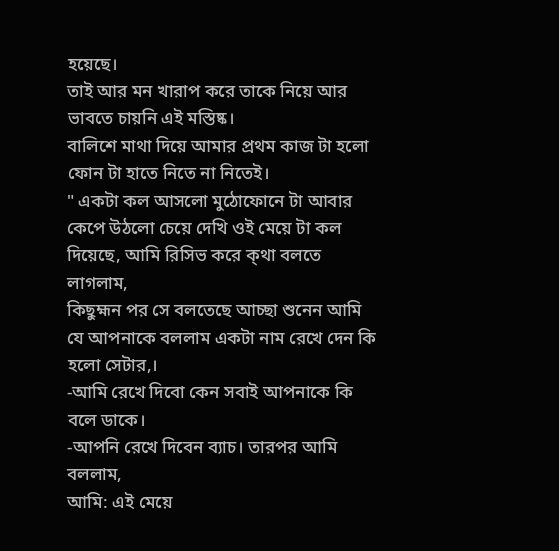হয়েছে।
তাই আর মন খারাপ করে তাকে নিয়ে আর ভাবতে চায়নি এই মস্তিষ্ক।
বালিশে মাথা দিয়ে আমার প্রথম কাজ টা হলো ফোন টা হাতে নিতে না নিতেই।
" একটা কল আসলো মুঠোফোনে টা আবার কেপে উঠলো চেয়ে দেখি ওই মেয়ে টা কল দিয়েছে, আমি রিসিভ করে ক্থা বলতে লাগলাম,
কিছুহ্মন পর সে বলতেছে আচ্ছা শুনেন আমি যে আপনাকে বললাম একটা নাম রেখে দেন কি হলো সেটার,।
-আমি রেখে দিবো কেন সবাই আপনাকে কি বলে ডাকে।
-আপনি রেখে দিবেন ব্যাচ। তারপর আমি বললাম,
আমি: এই মেয়ে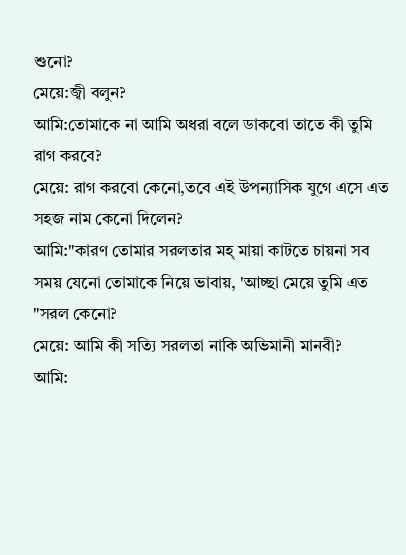শুনো?
মেয়ে:জ্বী বলুন?
আমি:তোমাকে না আমি অধরা বলে ডাকবো তাতে কী তুমি রাগ করবে?
মেয়ে: রাগ করবো কেনো,তবে এই উপন্যাসিক যুগে এসে এত সহজ নাম কেনো দিলেন?
আমি:"কারণ তোমার সরলতার মহ্ মায়া কাটতে চায়না সব সময় যেনো তোমাকে নিয়ে ভাবায়, 'আচ্ছা মেয়ে তুমি এত "সরল কেনো?
মেয়ে: আমি কী সত্যি সরলতা নাকি অভিমানী মানবী?
আমি: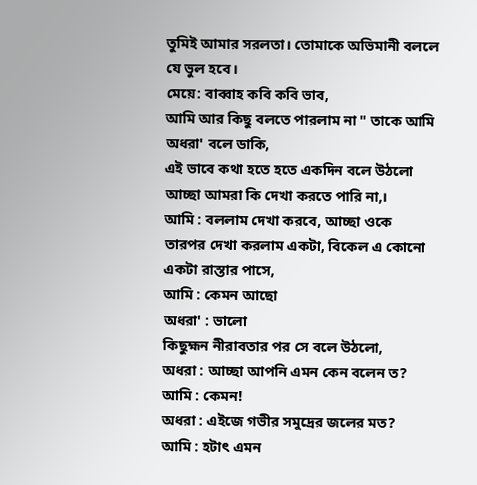তুমিই আমার সরলতা। তোমাকে অভিমানী বললে যে ভুল হবে।
মেয়ে: বাব্বাহ কবি কবি ভাব,
আমি আর কিছু বলতে পারলাম না " তাকে আমি অধরা' বলে ডাকি,
এই ভাবে কথা হতে হতে একদিন বলে উঠলো আচ্ছা আমরা কি দেখা করতে পারি না,।
আমি : বললাম দেখা করবে, আচ্ছা ওকে
তারপর দেখা করলাম একটা, বিকেল এ কোনো একটা রাস্তার পাসে,
আমি : কেমন আছো
অধরা' : ভালো
কিছুহ্মন নীরাবতার পর সে বলে উঠলো,
অধরা : আচ্ছা আপনি এমন কেন বলেন ত?
আমি : কেমন!
অধরা : এইজে গভীর সমুদ্রের জলের মত?
আমি : হটাৎ এমন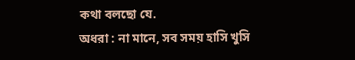কথা বলছো যে.
অধরা : না মানে, সব সময় হাসি খুসি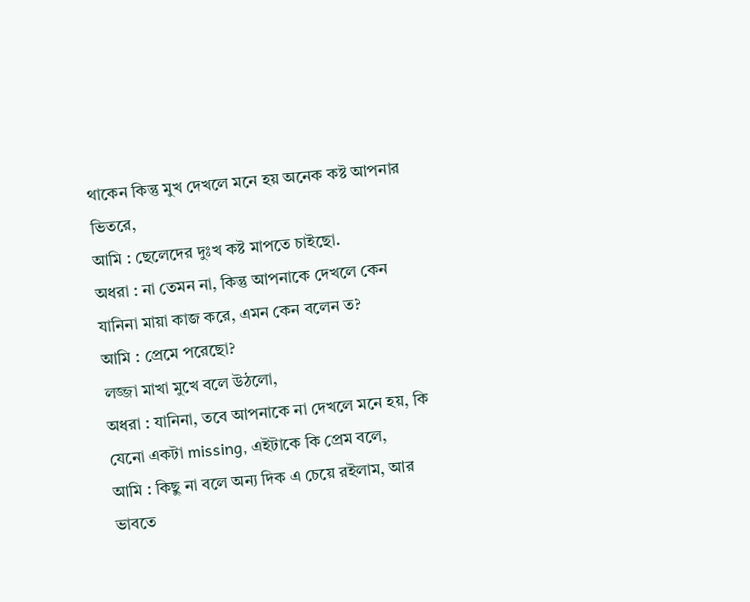থাকেন কিন্তু মুখ দেখলে মনে হয় অনেক কষ্ট আপনার ভিতরে,
আমি : ছেলেদের দুঃখ কষ্ট মাপতে চাইছো.
অধরা : না তেমন না, কিন্তু আপনাকে দেখলে কেন যানিনা মায়া কাজ করে, এমন কেন বলেন ত?
আমি : প্রেমে পরেছো?
লজ্জা মাখা মুখে বলে উঠলো,
অধরা : যানিনা, তবে আপনাকে না দেখলে মনে হয়, কি যেনো একটা missing, এইটাকে কি প্রেম বলে,
আমি : কিছু না বলে অন্য দিক এ চেয়ে রইলাম, আর ভাবতে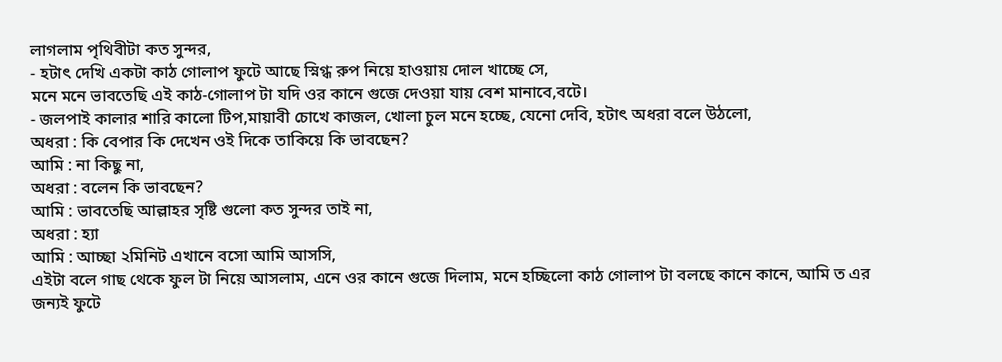লাগলাম পৃথিবীটা কত সুন্দর,
- হটাৎ দেখি একটা কাঠ গোলাপ ফুটে আছে স্নিগ্ধ রুপ নিয়ে হাওয়ায় দোল খাচ্ছে সে,
মনে মনে ভাবতেছি এই কাঠ-গোলাপ টা যদি ওর কানে গুজে দেওয়া যায় বেশ মানাবে,বটে।
- জলপাই কালার শারি কালো টিপ,মায়াবী চোখে কাজল, খোলা চুল মনে হচ্ছে, যেনো দেবি, হটাৎ অধরা বলে উঠলো,
অধরা : কি বেপার কি দেখেন ওই দিকে তাকিয়ে কি ভাবছেন?
আমি : না কিছু না,
অধরা : বলেন কি ভাবছেন?
আমি : ভাবতেছি আল্লাহর সৃষ্টি গুলো কত সুন্দর তাই না,
অধরা : হ্যা
আমি : আচ্ছা ২মিনিট এখানে বসো আমি আসসি,
এইটা বলে গাছ থেকে ফুল টা নিয়ে আসলাম, এনে ওর কানে গুজে দিলাম, মনে হচ্ছিলো কাঠ গোলাপ টা বলছে কানে কানে, আমি ত এর জন্যই ফুটে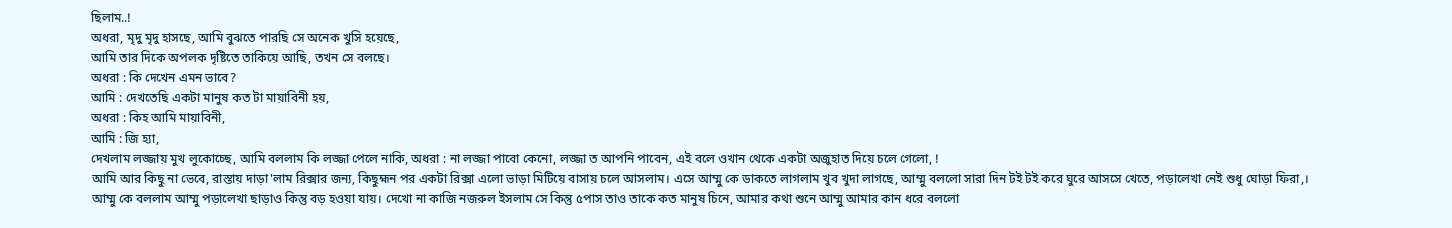ছিলাম..!
অধরা, মৃদু মৃদু হাসছে, আমি বুঝতে পারছি সে অনেক খুসি হয়েছে,
আমি তার দিকে অপলক দৃষ্টিতে তাকিয়ে আছি, তখন সে বলছে।
অধরা : কি দেখেন এমন ভাবে?
আমি : দেখতেছি একটা মানুষ কত টা মায়াবিনী হয়,
অধরা : কিহ আমি মায়াবিনী,
আমি : জি হ্যা,
দেখলাম লজ্জায় মুখ লুকোচ্ছে, আমি বললাম কি লজ্জা পেলে নাকি, অধরা : না লজ্জা পাবো কেনো, লজ্জা ত আপনি পাবেন, এই বলে ওখান থেকে একটা অজুহাত দিয়ে চলে গেলো, !
আমি আর কিছু না ভেবে, রাস্তায় দাড়া'লাম রিক্সার জন্য, কিছুহ্মন পর একটা রিক্সা এলো ভাড়া মিটিয়ে বাসায় চলে আসলাম। এসে আম্মু কে ডাকতে লাগলাম খুব খুদা লাগছে, আম্মু বললো সারা দিন টই টই করে ঘুরে আসসে খেতে, পড়ালেখা নেই শুধু ঘোড়া ফিরা,।
আম্মু কে বললাম আম্মু পড়ালেখা ছাড়াও কিন্তু বড় হওয়া যায়। দেখো না কাজি নজরুল ইসলাম সে কিন্তু ৫পাস তাও তাকে কত মানুষ চিনে, আমার কথা শুনে আম্মু আমার কান ধরে বললো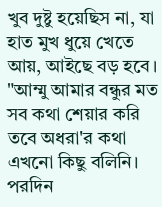খুব দুষ্টু হয়েছিস না, যা হাত মুখ ধুয়ে খেতে আয়, আইছে বড় হবে।
"আম্মু আমার বন্ধুর মত সব কথা শেয়ার করি তবে অধরা'র কথা এখনো কিছু বলিনি।
পরদিন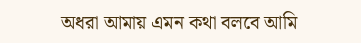অধরা আমায় এমন কথা বলবে আমি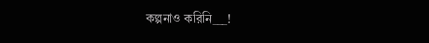কল্পনাও করিনি___!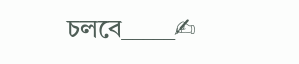চলবে_____✍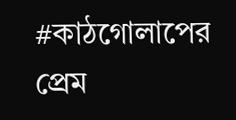#কাঠগোলাপের প্রেম